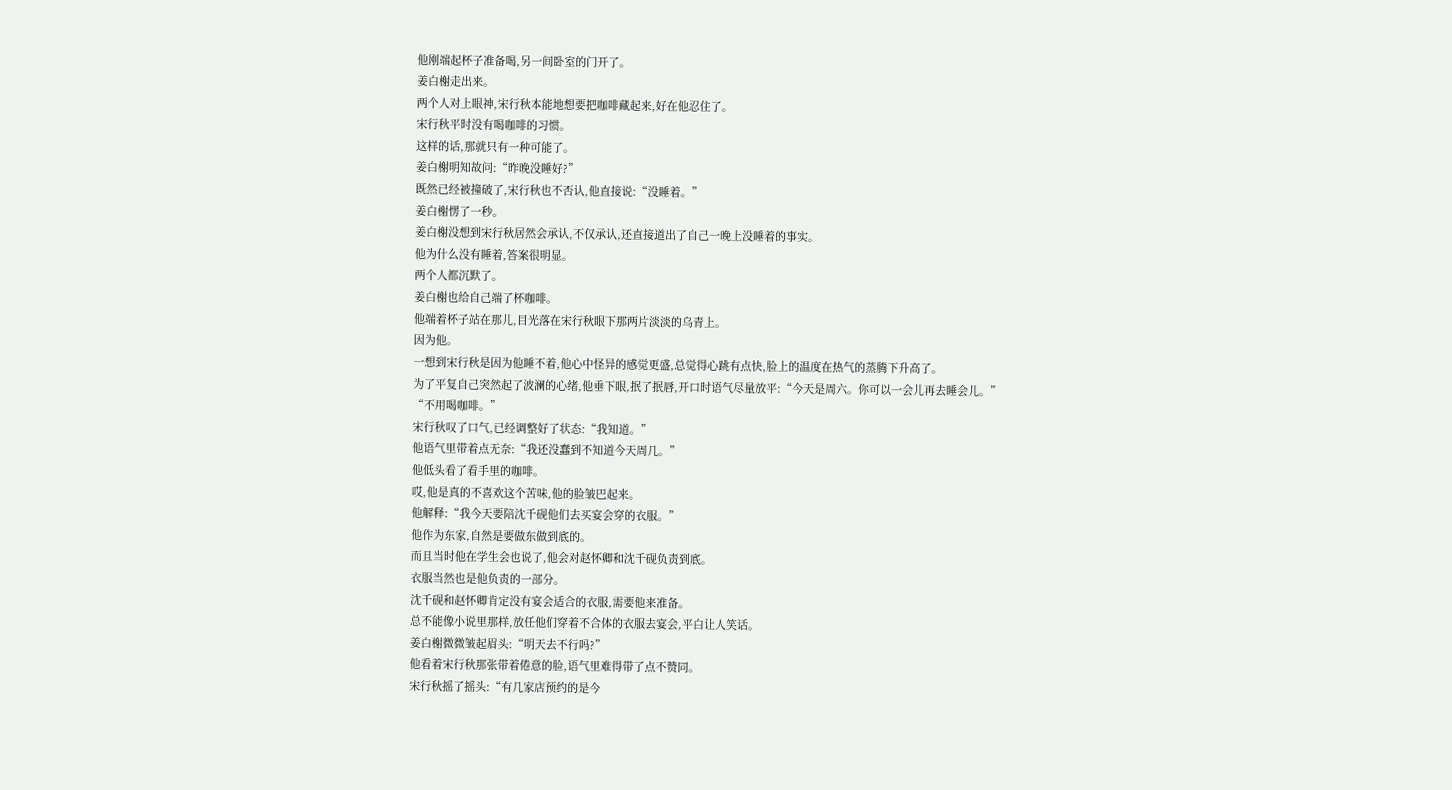他刚端起杯子准备喝,另一间卧室的门开了。
姜白榭走出来。
两个人对上眼神,宋行秋本能地想要把咖啡藏起来,好在他忍住了。
宋行秋平时没有喝咖啡的习惯。
这样的话,那就只有一种可能了。
姜白榭明知故问:“昨晚没睡好?”
既然已经被撞破了,宋行秋也不否认,他直接说:“没睡着。”
姜白榭愣了一秒。
姜白榭没想到宋行秋居然会承认,不仅承认,还直接道出了自己一晚上没睡着的事实。
他为什么没有睡着,答案很明显。
两个人都沉默了。
姜白榭也给自己端了杯咖啡。
他端着杯子站在那儿,目光落在宋行秋眼下那两片淡淡的乌青上。
因为他。
一想到宋行秋是因为他睡不着,他心中怪异的感觉更盛,总觉得心跳有点快,脸上的温度在热气的蒸腾下升高了。
为了平复自己突然起了波澜的心绪,他垂下眼,抿了抿唇,开口时语气尽量放平:“今天是周六。你可以一会儿再去睡会儿。”
“不用喝咖啡。”
宋行秋叹了口气,已经调整好了状态:“我知道。”
他语气里带着点无奈:“我还没蠢到不知道今天周几。”
他低头看了看手里的咖啡。
哎,他是真的不喜欢这个苦味,他的脸皱巴起来。
他解释:“我今天要陪沈千砚他们去买宴会穿的衣服。”
他作为东家,自然是要做东做到底的。
而且当时他在学生会也说了,他会对赵怀卿和沈千砚负责到底。
衣服当然也是他负责的一部分。
沈千砚和赵怀卿肯定没有宴会适合的衣服,需要他来准备。
总不能像小说里那样,放任他们穿着不合体的衣服去宴会,平白让人笑话。
姜白榭微微皱起眉头:“明天去不行吗?”
他看着宋行秋那张带着倦意的脸,语气里难得带了点不赞同。
宋行秋摇了摇头:“有几家店预约的是今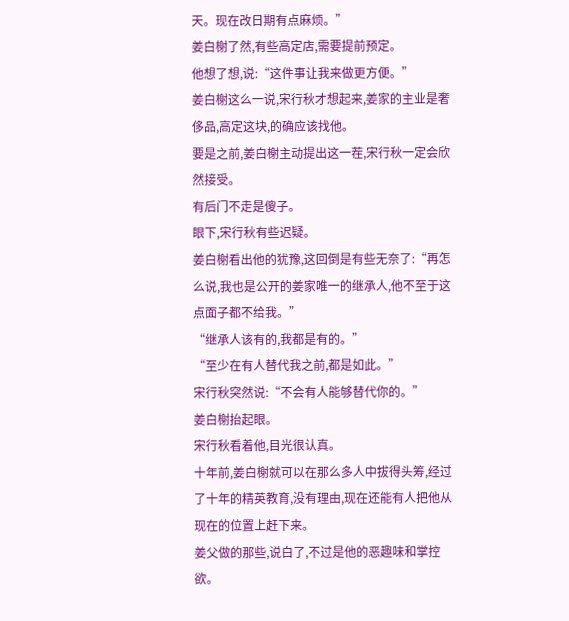天。现在改日期有点麻烦。”
姜白榭了然,有些高定店,需要提前预定。
他想了想,说:“这件事让我来做更方便。”
姜白榭这么一说,宋行秋才想起来,姜家的主业是奢侈品,高定这块,的确应该找他。
要是之前,姜白榭主动提出这一茬,宋行秋一定会欣然接受。
有后门不走是傻子。
眼下,宋行秋有些迟疑。
姜白榭看出他的犹豫,这回倒是有些无奈了:“再怎么说,我也是公开的姜家唯一的继承人,他不至于这点面子都不给我。”
“继承人该有的,我都是有的。”
“至少在有人替代我之前,都是如此。”
宋行秋突然说:“不会有人能够替代你的。”
姜白榭抬起眼。
宋行秋看着他,目光很认真。
十年前,姜白榭就可以在那么多人中拔得头筹,经过了十年的精英教育,没有理由,现在还能有人把他从现在的位置上赶下来。
姜父做的那些,说白了,不过是他的恶趣味和掌控欲。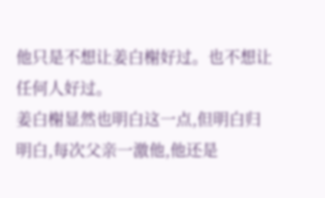他只是不想让姜白榭好过。也不想让任何人好过。
姜白榭显然也明白这一点,但明白归明白,每次父亲一激他,他还是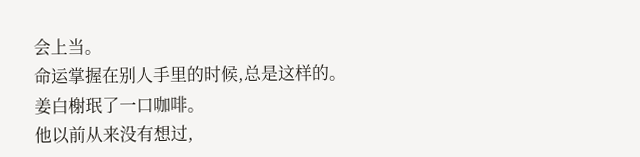会上当。
命运掌握在别人手里的时候,总是这样的。
姜白榭珉了一口咖啡。
他以前从来没有想过,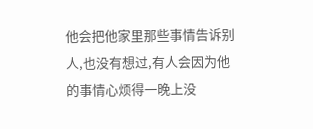他会把他家里那些事情告诉别人,也没有想过,有人会因为他的事情心烦得一晚上没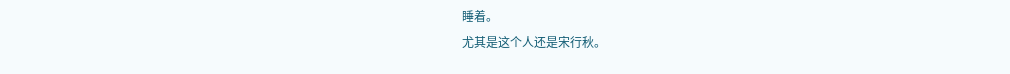睡着。
尤其是这个人还是宋行秋。